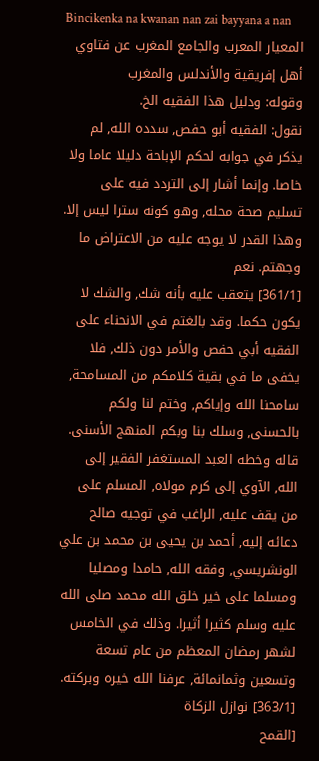Bincikenka na kwanan nan zai bayyana a nan
المعيار المعرب والجامع المغرب عن فتاوي أهل إفريقية والأندلس والمغرب
وقوله: ودليل هذا الفقيه الخ.
نقول: الفقيه أبو حفص, سدده الله, لم يذكر في جوابه لحكم الإباحة دليلا عاما ولا خاصا. وإنما أشار إلى التردد فيه على تسليم صحة محله, وهو كونه سترا ليس إلا. وهذا القدر لا يوجه عليه من الاعتراض ما وجهتم. نعم
[361/1] يتعقب عليه بأنه شك, والشك لا يكون حكما. وقد بالغتم في الانحناء على الفقيه أبي حفص والأمر دون ذلك, فلا يخفى ما في بقية كلامكم من المسامحة, سامحنا الله وإياكم, وختم لنا ولكم بالحسنى, وسلك بنا وبكم المنهج الأسنى. قاله وخطه العبد المستغفر الفقير إلى الله, الآوي إلى كرم مولاه, المسلم على من يقف عليه, الراغب في توجيه صالح دعائه إليه, أحمد بن يحيى بن محمد بن علي الونشريسي, وفقه الله, حامدا ومصليا ومسلما على خير خلق الله محمد صلى الله عليه وسلم كثيرا أثيرا. وذلك في الخامس لشهر رمضان المعظم من عام تسعة وتسعين وثمانمائة, عرفنا الله خيره وبركته.
[363/1] نوازل الزكاة
[القمح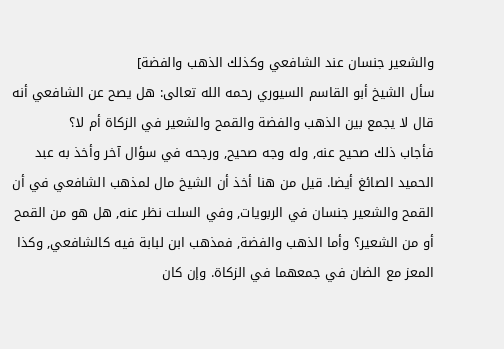والشعير جنسان عند الشافعي وكذلك الذهب والفضة]
سأل الشيخ أبو القاسم السيوري رحمه الله تعالى: هل يصح عن الشافعي أنه قال لا يجمع بين الذهب والفضة والقمح والشعير في الزكاة أم لا؟
فأجاب ذلك صحيح عنه, وله وجه صحيح, ورجحه في سؤال آخر وأخذ به عبد الحميد الصائغ أيضا. قيل من هنا أخذ أن الشيخ مال لمذهب الشافعي في أن القمح والشعير جنسان في الربويات, وفي السلت نظر عنه, هل هو من القمح أو من الشعير؟ وأما الذهب والفضة, فمذهب ابن لبابة فيه كالشافعي, وكذا المعز مع الضان في جمعهما في الزكاة. وإن كان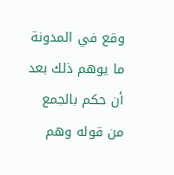وقع في المدونة ما يوهم ذلك بعد أن حكم بالجمع من قوله وهم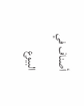أصناف في البيوع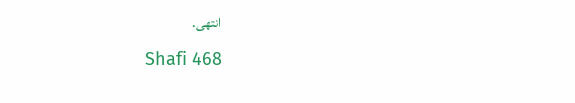انتهى.
Shafi 468